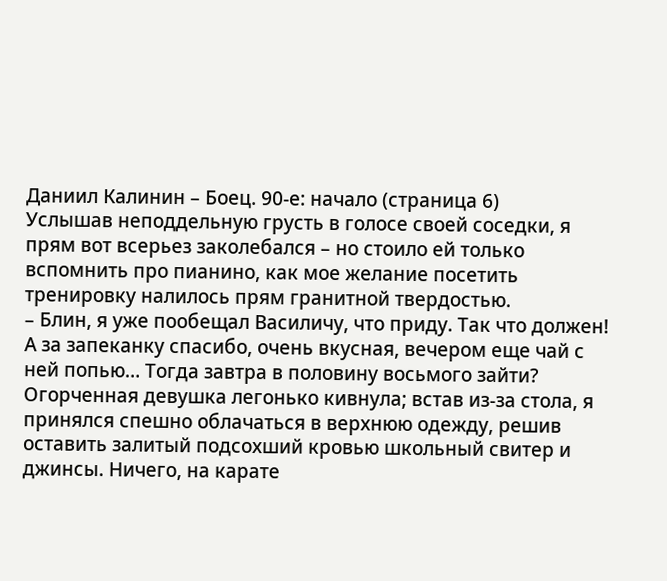Даниил Калинин – Боец. 90-е: начало (страница 6)
Услышав неподдельную грусть в голосе своей соседки, я прям вот всерьез заколебался – но стоило ей только вспомнить про пианино, как мое желание посетить тренировку налилось прям гранитной твердостью.
– Блин, я уже пообещал Василичу, что приду. Так что должен! А за запеканку спасибо, очень вкусная, вечером еще чай с ней попью… Тогда завтра в половину восьмого зайти?
Огорченная девушка легонько кивнула; встав из-за стола, я принялся спешно облачаться в верхнюю одежду, решив оставить залитый подсохший кровью школьный свитер и джинсы. Ничего, на карате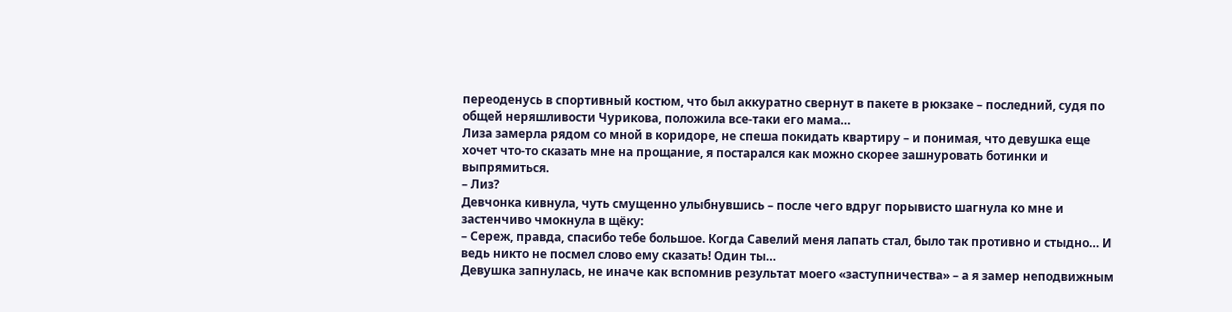переоденусь в спортивный костюм, что был аккуратно свернут в пакете в рюкзаке – последний, судя по общей неряшливости Чурикова, положила все-таки его мама…
Лиза замерла рядом со мной в коридоре, не спеша покидать квартиру – и понимая, что девушка еще хочет что-то сказать мне на прощание, я постарался как можно скорее зашнуровать ботинки и выпрямиться.
– Лиз?
Девчонка кивнула, чуть смущенно улыбнувшись – после чего вдруг порывисто шагнула ко мне и застенчиво чмокнула в щёку:
– Сереж, правда, спасибо тебе большое. Когда Савелий меня лапать стал, было так противно и стыдно… И ведь никто не посмел слово ему сказать! Один ты…
Девушка запнулась, не иначе как вспомнив результат моего «заступничества» – а я замер неподвижным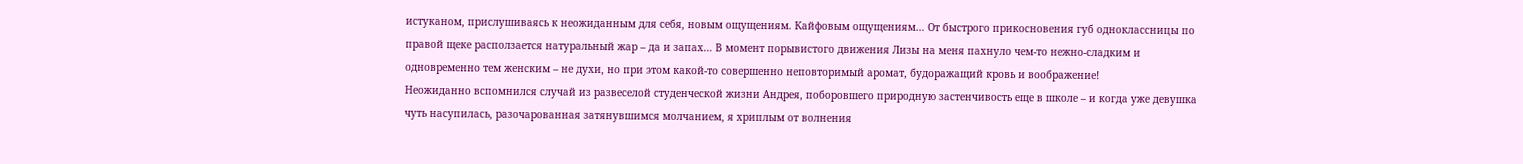истуканом, прислушиваясь к неожиданным для себя, новым ощущениям. Кайфовым ощущениям… От быстрого прикосновения губ одноклассницы по правой щеке расползается натуральный жар – да и запах… В момент порывистого движения Лизы на меня пахнуло чем-то нежно-сладким и одновременно тем женским – не духи, но при этом какой-то совершенно неповторимый аромат, будоражащий кровь и воображение!
Неожиданно вспомнился случай из развеселой студенческой жизни Андрея, поборовшего природную застенчивость еще в школе – и когда уже девушка чуть насупилась, разочарованная затянувшимся молчанием, я хриплым от волнения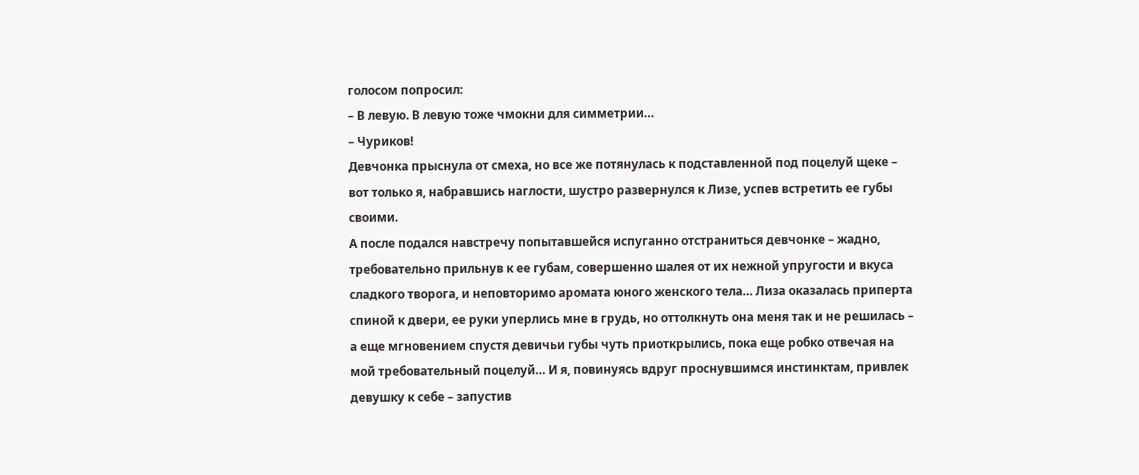голосом попросил:
– В левую. В левую тоже чмокни для симметрии…
– Чуриков!
Девчонка прыснула от смеха, но все же потянулась к подставленной под поцелуй щеке – вот только я, набравшись наглости, шустро развернулся к Лизе, успев встретить ее губы своими.
А после подался навстречу попытавшейся испуганно отстраниться девчонке – жадно, требовательно прильнув к ее губам, совершенно шалея от их нежной упругости и вкуса сладкого творога, и неповторимо аромата юного женского тела… Лиза оказалась приперта спиной к двери, ее руки уперлись мне в грудь, но оттолкнуть она меня так и не решилась – а еще мгновением спустя девичьи губы чуть приоткрылись, пока еще робко отвечая на мой требовательный поцелуй… И я, повинуясь вдруг проснувшимся инстинктам, привлек девушку к себе – запустив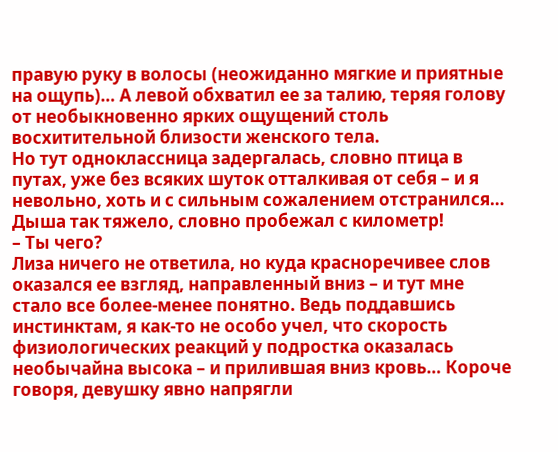правую руку в волосы (неожиданно мягкие и приятные на ощупь)… А левой обхватил ее за талию, теряя голову от необыкновенно ярких ощущений столь восхитительной близости женского тела.
Но тут одноклассница задергалась, словно птица в путах, уже без всяких шуток отталкивая от себя – и я невольно, хоть и с сильным сожалением отстранился… Дыша так тяжело, словно пробежал с километр!
– Ты чего?
Лиза ничего не ответила, но куда красноречивее слов оказался ее взгляд, направленный вниз – и тут мне стало все более-менее понятно. Ведь поддавшись инстинктам, я как-то не особо учел, что скорость физиологических реакций у подростка оказалась необычайна высока – и прилившая вниз кровь… Короче говоря, девушку явно напрягли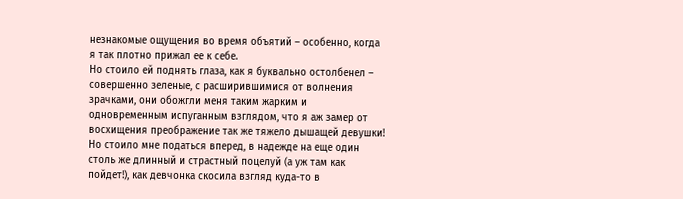незнакомые ощущения во время объятий – особенно, когда я так плотно прижал ее к себе.
Но стоило ей поднять глаза, как я буквально остолбенел – совершенно зеленые, с расширившимися от волнения зрачками, они обожгли меня таким жарким и одновременным испуганным взглядом, что я аж замер от восхищения преображение так же тяжело дышащей девушки! Но стоило мне податься вперед, в надежде на еще один столь же длинный и страстный поцелуй (а уж там как пойдет!), как девчонка скосила взгляд куда-то в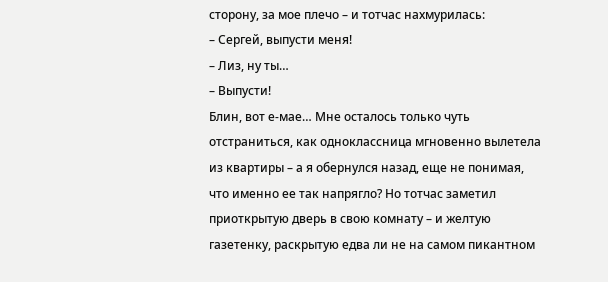сторону, за мое плечо – и тотчас нахмурилась:
– Сергей, выпусти меня!
– Лиз, ну ты…
– Выпусти!
Блин, вот е-мае… Мне осталось только чуть отстраниться, как одноклассница мгновенно вылетела из квартиры – а я обернулся назад, еще не понимая, что именно ее так напрягло? Но тотчас заметил приоткрытую дверь в свою комнату – и желтую газетенку, раскрытую едва ли не на самом пикантном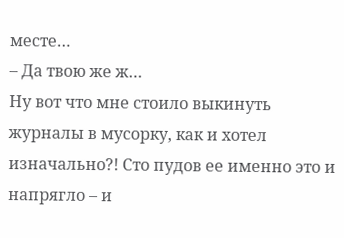месте…
– Да твою же ж…
Ну вот что мне стоило выкинуть журналы в мусорку, как и хотел изначально?! Сто пудов ее именно это и напрягло – и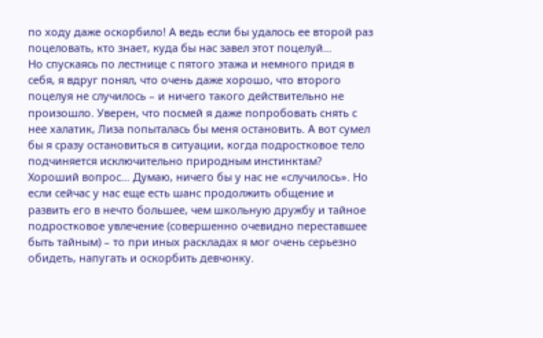по ходу даже оскорбило! А ведь если бы удалось ее второй раз поцеловать, кто знает, куда бы нас завел этот поцелуй…
Но спускаясь по лестнице с пятого этажа и немного придя в себя, я вдруг понял, что очень даже хорошо, что второго поцелуя не случилось – и ничего такого действительно не произошло. Уверен, что посмей я даже попробовать снять с нее халатик, Лиза попыталась бы меня остановить. А вот сумел бы я сразу остановиться в ситуации, когда подростковое тело подчиняется исключительно природным инстинктам?
Хороший вопрос… Думаю, ничего бы у нас не «случилось». Но если сейчас у нас еще есть шанс продолжить общение и развить его в нечто большее, чем школьную дружбу и тайное подростковое увлечение (совершенно очевидно переставшее быть тайным) – то при иных раскладах я мог очень серьезно обидеть, напугать и оскорбить девчонку.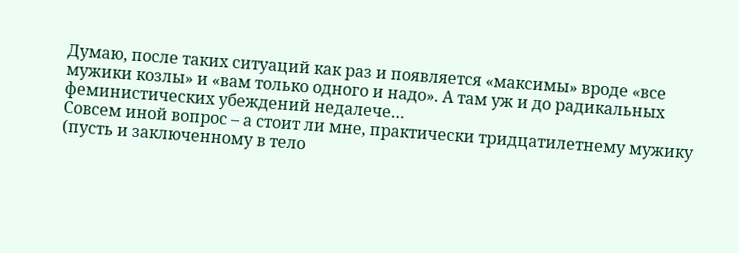Думаю, после таких ситуаций как раз и появляется «максимы» вроде «все мужики козлы» и «вам только одного и надо». А там уж и до радикальных феминистических убеждений недалече…
Совсем иной вопрос – а стоит ли мне, практически тридцатилетнему мужику (пусть и заключенному в тело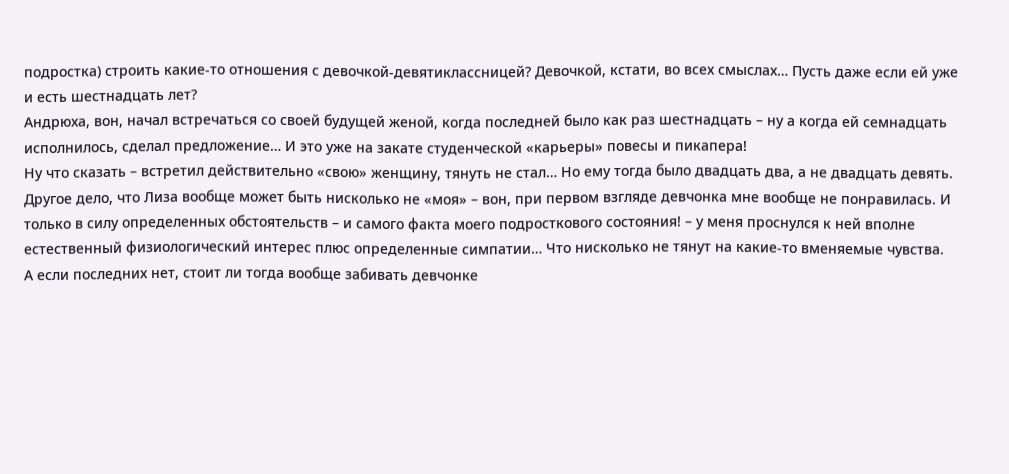подростка) строить какие-то отношения с девочкой-девятиклассницей? Девочкой, кстати, во всех смыслах… Пусть даже если ей уже и есть шестнадцать лет?
Андрюха, вон, начал встречаться со своей будущей женой, когда последней было как раз шестнадцать – ну а когда ей семнадцать исполнилось, сделал предложение… И это уже на закате студенческой «карьеры» повесы и пикапера!
Ну что сказать – встретил действительно «свою» женщину, тянуть не стал… Но ему тогда было двадцать два, а не двадцать девять.
Другое дело, что Лиза вообще может быть нисколько не «моя» – вон, при первом взгляде девчонка мне вообще не понравилась. И только в силу определенных обстоятельств – и самого факта моего подросткового состояния! – у меня проснулся к ней вполне естественный физиологический интерес плюс определенные симпатии… Что нисколько не тянут на какие-то вменяемые чувства.
А если последних нет, стоит ли тогда вообще забивать девчонке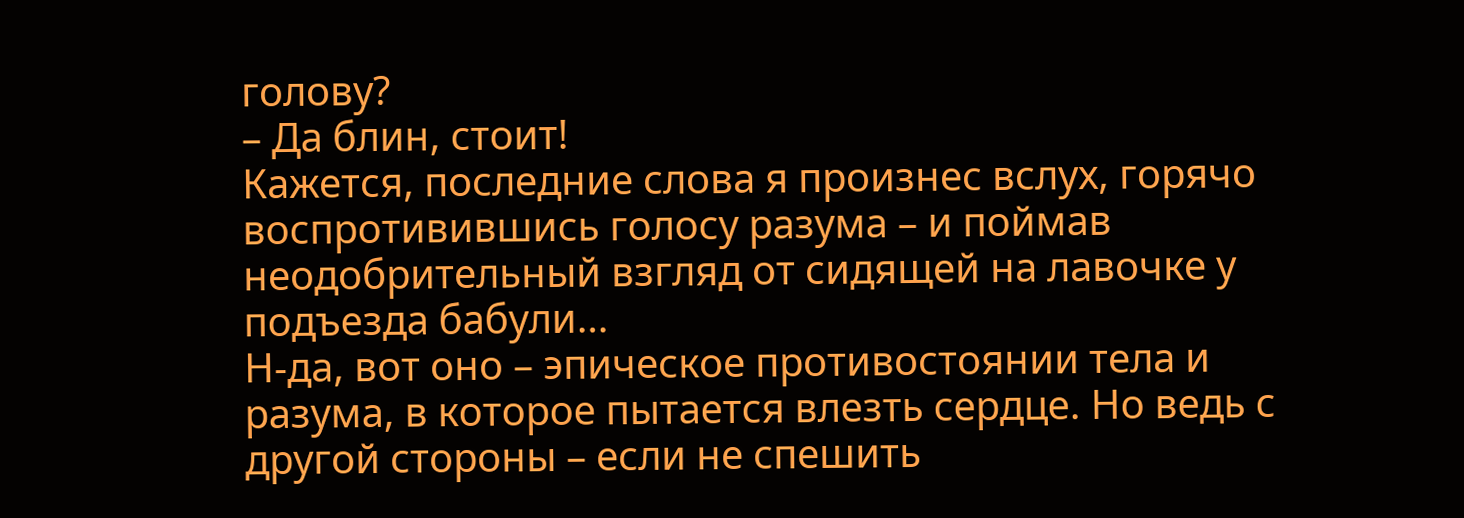голову?
– Да блин, стоит!
Кажется, последние слова я произнес вслух, горячо воспротивившись голосу разума – и поймав неодобрительный взгляд от сидящей на лавочке у подъезда бабули…
Н-да, вот оно – эпическое противостоянии тела и разума, в которое пытается влезть сердце. Но ведь с другой стороны – если не спешить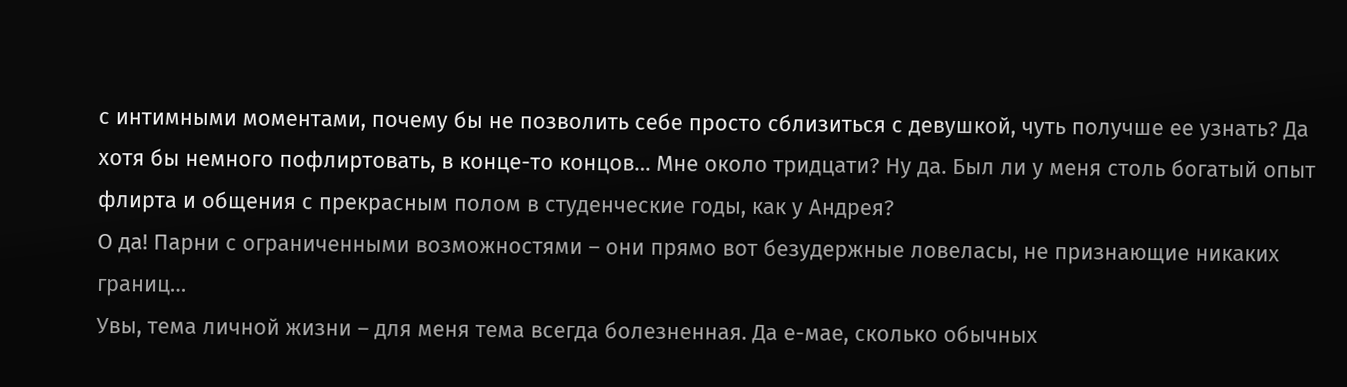с интимными моментами, почему бы не позволить себе просто сблизиться с девушкой, чуть получше ее узнать? Да хотя бы немного пофлиртовать, в конце-то концов… Мне около тридцати? Ну да. Был ли у меня столь богатый опыт флирта и общения с прекрасным полом в студенческие годы, как у Андрея?
О да! Парни с ограниченными возможностями – они прямо вот безудержные ловеласы, не признающие никаких границ…
Увы, тема личной жизни – для меня тема всегда болезненная. Да е-мае, сколько обычных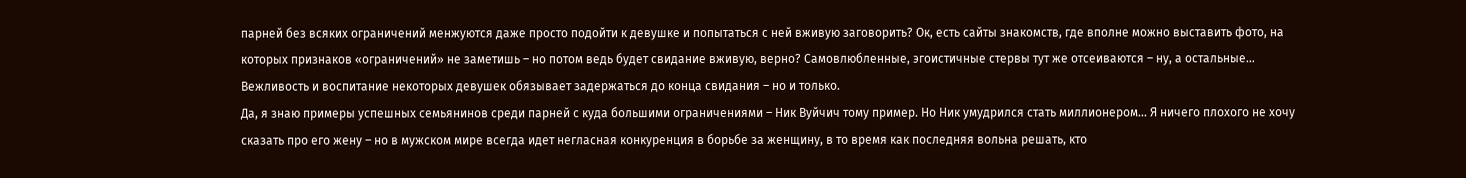парней без всяких ограничений менжуются даже просто подойти к девушке и попытаться с ней вживую заговорить? Ок, есть сайты знакомств, где вполне можно выставить фото, на которых признаков «ограничений» не заметишь – но потом ведь будет свидание вживую, верно? Самовлюбленные, эгоистичные стервы тут же отсеиваются – ну, а остальные… Вежливость и воспитание некоторых девушек обязывает задержаться до конца свидания – но и только.
Да, я знаю примеры успешных семьянинов среди парней с куда большими ограничениями – Ник Вуйчич тому пример. Но Ник умудрился стать миллионером… Я ничего плохого не хочу сказать про его жену – но в мужском мире всегда идет негласная конкуренция в борьбе за женщину, в то время как последняя вольна решать, кто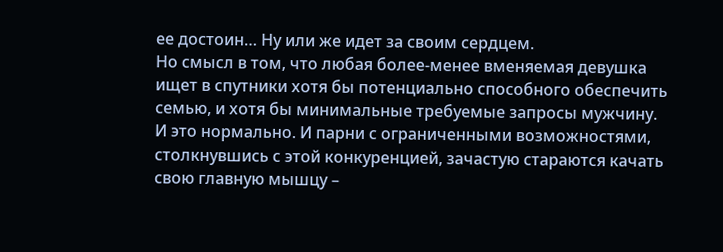ее достоин… Ну или же идет за своим сердцем.
Но смысл в том, что любая более-менее вменяемая девушка ищет в спутники хотя бы потенциально способного обеспечить семью, и хотя бы минимальные требуемые запросы мужчину. И это нормально. И парни с ограниченными возможностями, столкнувшись с этой конкуренцией, зачастую стараются качать свою главную мышцу –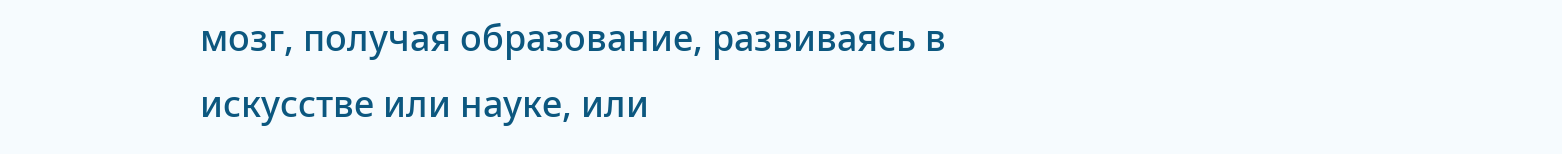мозг, получая образование, развиваясь в искусстве или науке, или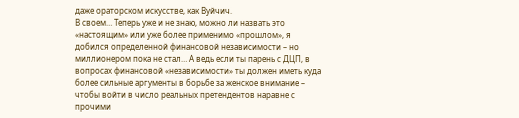даже ораторском искусстве, как Вуйчич.
В своем… Теперь уже и не знаю, можно ли назвать это «настоящим» или уже более применимо «прошлом», я добился определенной финансовой независимости – но миллионером пока не стал… А ведь если ты парень с ДЦП, в вопросах финансовой «независимости» ты должен иметь куда более сильные аргументы в борьбе за женское внимание – чтобы войти в число реальных претендентов наравне с прочими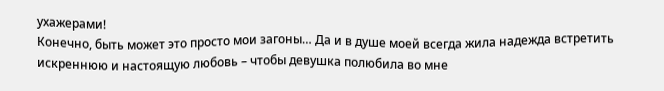ухажерами!
Конечно, быть может это просто мои загоны… Да и в душе моей всегда жила надежда встретить искреннюю и настоящую любовь – чтобы девушка полюбила во мне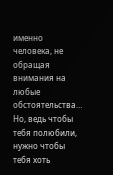именно человека, не обращая внимания на любые обстоятельства… Но, ведь чтобы тебя полюбили, нужно чтобы тебя хоть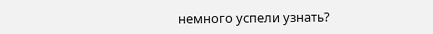немного успели узнать?